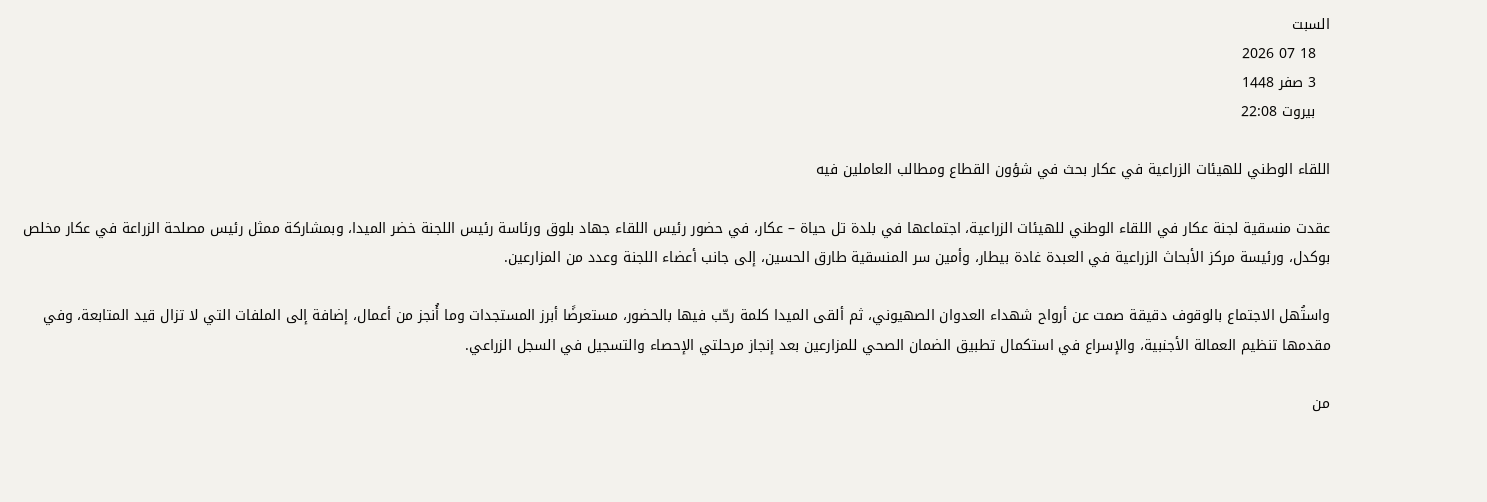السبت
   18 07 2026
   3 صفر 1448
   بيروت 22:08

اللقاء الوطني للهيئات الزراعية في عكار بحث في شؤون القطاع ومطالب العاملين فيه

عقدت منسقية لجنة عكار في اللقاء الوطني للهيئات الزراعية، اجتماعها في بلدة تل حياة – عكار، في حضور رئيس اللقاء جهاد بلوق ورئاسة رئيس اللجنة خضر الميدا، وبمشاركة ممثل رئيس مصلحة الزراعة في عكار مخلص بوكدل، ورئيسة مركز الأبحاث الزراعية في العبدة غادة بيطار، وأمين سر المنسقية طارق الحسين، إلى جانب أعضاء اللجنة وعدد من المزارعين.

واستُهل الاجتماع بالوقوف دقيقة صمت عن أرواح شهداء العدوان الصهيوني، ثم ألقى الميدا كلمة رحّب فيها بالحضور، مستعرضًا أبرز المستجدات وما أُنجز من أعمال، إضافة إلى الملفات التي لا تزال قيد المتابعة، وفي مقدمها تنظيم العمالة الأجنبية، والإسراع في استكمال تطبيق الضمان الصحي للمزارعين بعد إنجاز مرحلتي الإحصاء والتسجيل في السجل الزراعي.

من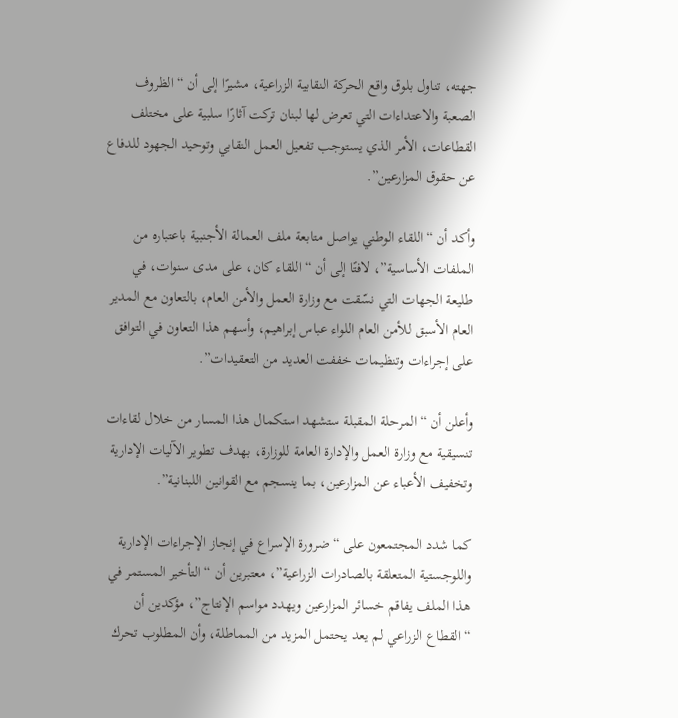جهته، تناول بلوق واقع الحركة النقابية الزراعية، مشيرًا إلى أن “الظروف الصعبة والاعتداءات التي تعرض لها لبنان تركت آثارًا سلبية على مختلف القطاعات، الأمر الذي يستوجب تفعيل العمل النقابي وتوحيد الجهود للدفاع عن حقوق المزارعين”.

وأكد أن “اللقاء الوطني يواصل متابعة ملف العمالة الأجنبية باعتباره من الملفات الأساسية”، لافتًا إلى أن “اللقاء كان، على مدى سنوات، في طليعة الجهات التي نسّقت مع وزارة العمل والأمن العام، بالتعاون مع المدير العام الأسبق للأمن العام اللواء عباس إبراهيم، وأسهم هذا التعاون في التوافق على إجراءات وتنظيمات خففت العديد من التعقيدات”.

وأعلن أن “المرحلة المقبلة ستشهد استكمال هذا المسار من خلال لقاءات تنسيقية مع وزارة العمل والإدارة العامة للوزارة، بهدف تطوير الآليات الإدارية وتخفيف الأعباء عن المزارعين، بما ينسجم مع القوانين اللبنانية”.

كما شدد المجتمعون على “ضرورة الإسراع في إنجاز الإجراءات الإدارية واللوجستية المتعلقة بالصادرات الزراعية”، معتبرين أن “التأخير المستمر في هذا الملف يفاقم خسائر المزارعين ويهدد مواسم الإنتاج”، مؤكدين أن “القطاع الزراعي لم يعد يحتمل المزيد من المماطلة، وأن المطلوب تحرك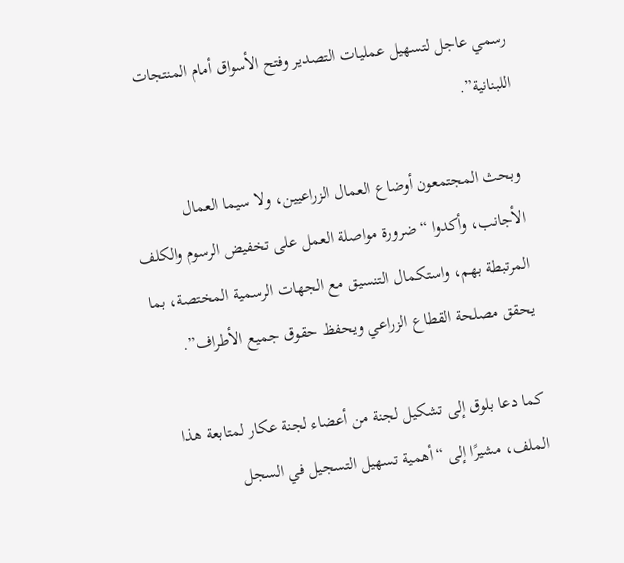رسمي عاجل لتسهيل عمليات التصدير وفتح الأسواق أمام المنتجات اللبنانية”.

وبحث المجتمعون أوضاع العمال الزراعيين، ولا سيما العمال الأجانب، وأكدوا “ضرورة مواصلة العمل على تخفيض الرسوم والكلف المرتبطة بهم، واستكمال التنسيق مع الجهات الرسمية المختصة، بما يحقق مصلحة القطاع الزراعي ويحفظ حقوق جميع الأطراف”.

كما دعا بلوق إلى تشكيل لجنة من أعضاء لجنة عكار لمتابعة هذا الملف، مشيرًا إلى “أهمية تسهيل التسجيل في السجل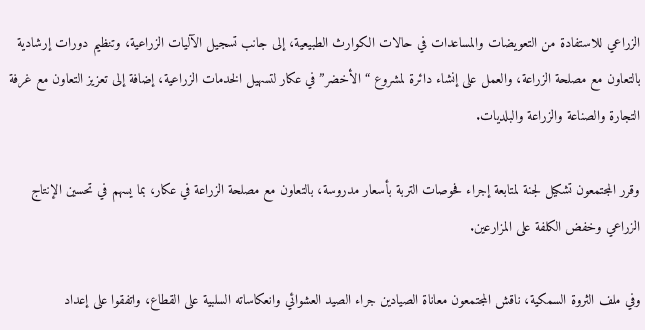الزراعي للاستفادة من التعويضات والمساعدات في حالات الكوارث الطبيعية، إلى جانب تسجيل الآليات الزراعية، وتنظيم دورات إرشادية بالتعاون مع مصلحة الزراعة، والعمل على إنشاء دائرة لمشروع “الأخضر” في عكار لتسهيل الخدمات الزراعية، إضافة إلى تعزيز التعاون مع غرفة التجارة والصناعة والزراعة والبلديات.

وقرر المجتمعون تشكيل لجنة لمتابعة إجراء فحوصات التربة بأسعار مدروسة، بالتعاون مع مصلحة الزراعة في عكار، بما يسهم في تحسين الإنتاج الزراعي وخفض الكلفة على المزارعين.

وفي ملف الثروة السمكية، ناقش المجتمعون معاناة الصيادين جراء الصيد العشوائي وانعكاساته السلبية على القطاع، واتفقوا على إعداد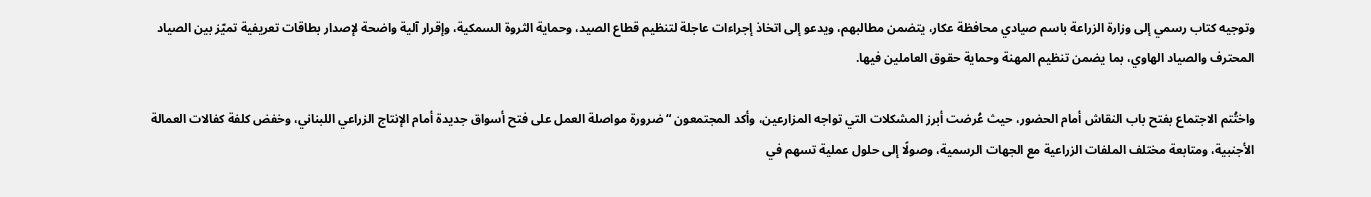وتوجيه كتاب رسمي إلى وزارة الزراعة باسم صيادي محافظة عكار، يتضمن مطالبهم، ويدعو إلى اتخاذ إجراءات عاجلة لتنظيم قطاع الصيد، وحماية الثروة السمكية، وإقرار آلية واضحة لإصدار بطاقات تعريفية تميّز بين الصياد المحترف والصياد الهاوي، بما يضمن تنظيم المهنة وحماية حقوق العاملين فيها.

واختُتم الاجتماع بفتح باب النقاش أمام الحضور، حيث عُرضت أبرز المشكلات التي تواجه المزارعين، وأكد المجتمعون “ضرورة مواصلة العمل على فتح أسواق جديدة أمام الإنتاج الزراعي اللبناني، وخفض كلفة كفالات العمالة الأجنبية، ومتابعة مختلف الملفات الزراعية مع الجهات الرسمية، وصولًا إلى حلول عملية تسهم في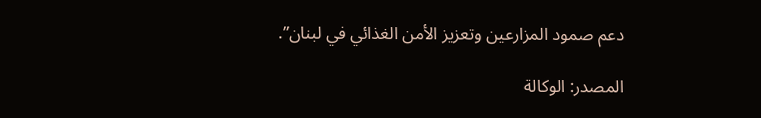دعم صمود المزارعين وتعزيز الأمن الغذائي في لبنان”.

المصدر: الوكالة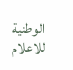الوطنية للاعلام